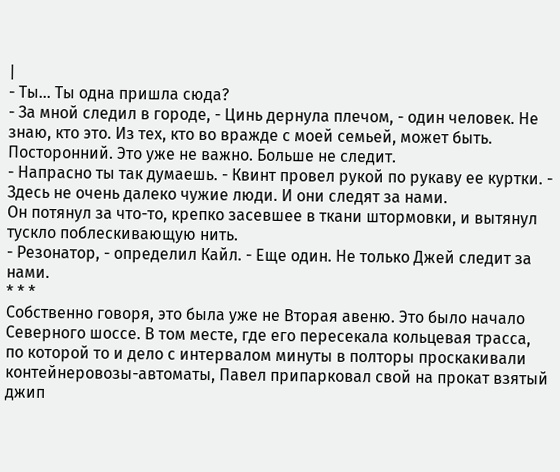|
- Ты... Ты одна пришла сюда?
- За мной следил в городе, - Цинь дернула плечом, - один человек. Не знаю, кто это. Из тех, кто во вражде с моей семьей, может быть. Посторонний. Это уже не важно. Больше не следит.
- Напрасно ты так думаешь. - Квинт провел рукой по рукаву ее куртки. - Здесь не очень далеко чужие люди. И они следят за нами.
Он потянул за что-то, крепко засевшее в ткани штормовки, и вытянул тускло поблескивающую нить.
- Резонатор, - определил Кайл. - Еще один. Не только Джей следит за нами.
* * *
Собственно говоря, это была уже не Вторая авеню. Это было начало Северного шоссе. В том месте, где его пересекала кольцевая трасса, по которой то и дело с интервалом минуты в полторы проскакивали контейнеровозы-автоматы, Павел припарковал свой на прокат взятый джип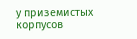у приземистых корпусов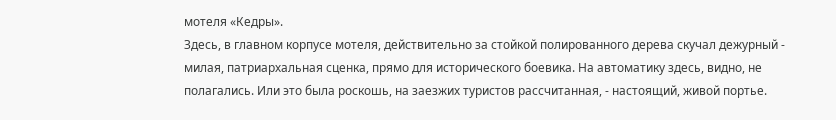мотеля «Кедры».
Здесь, в главном корпусе мотеля, действительно за стойкой полированного дерева скучал дежурный - милая, патриархальная сценка, прямо для исторического боевика. На автоматику здесь, видно, не полагались. Или это была роскошь, на заезжих туристов рассчитанная, - настоящий, живой портье.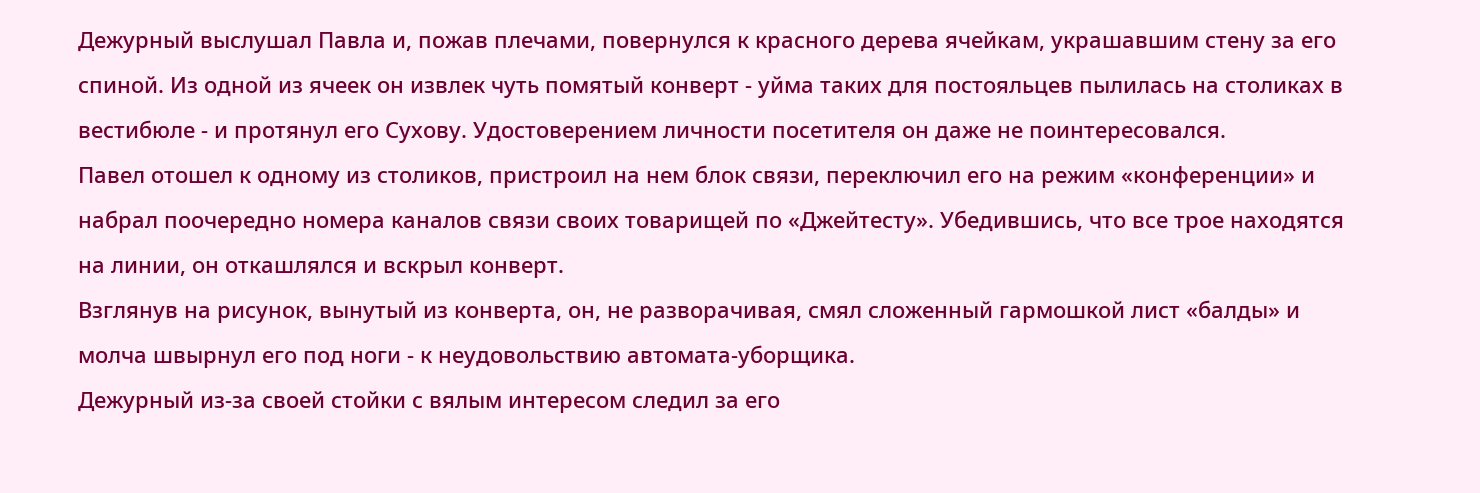Дежурный выслушал Павла и, пожав плечами, повернулся к красного дерева ячейкам, украшавшим стену за его спиной. Из одной из ячеек он извлек чуть помятый конверт - уйма таких для постояльцев пылилась на столиках в вестибюле - и протянул его Сухову. Удостоверением личности посетителя он даже не поинтересовался.
Павел отошел к одному из столиков, пристроил на нем блок связи, переключил его на режим «конференции» и набрал поочередно номера каналов связи своих товарищей по «Джейтесту». Убедившись, что все трое находятся на линии, он откашлялся и вскрыл конверт.
Взглянув на рисунок, вынутый из конверта, он, не разворачивая, смял сложенный гармошкой лист «балды» и молча швырнул его под ноги - к неудовольствию автомата-уборщика.
Дежурный из-за своей стойки с вялым интересом следил за его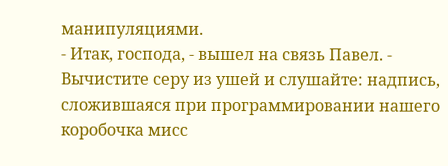манипуляциями.
- Итак, господа, - вышел на связь Павел. - Вычистите серу из ушей и слушайте: надпись, сложившаяся при программировании нашего коробочка мисс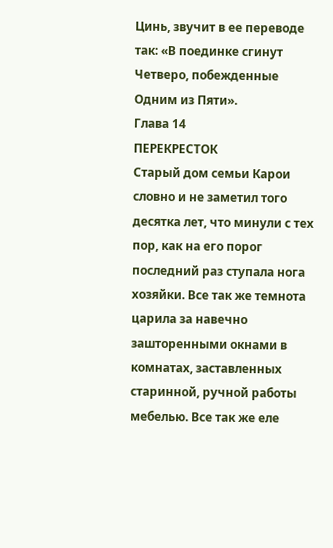Цинь, звучит в ее переводе так: «В поединке сгинут Четверо, побежденные Одним из Пяти».
Глава 14
ПЕРЕКРЕСТОК
Старый дом семьи Карои словно и не заметил того десятка лет, что минули с тех пор, как на его порог последний раз ступала нога хозяйки. Все так же темнота царила за навечно зашторенными окнами в комнатах, заставленных старинной, ручной работы мебелью. Все так же еле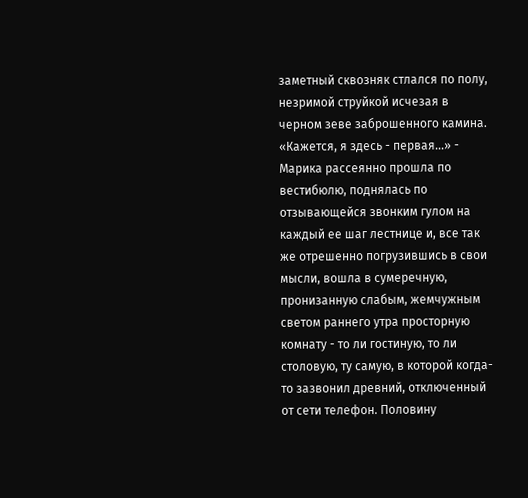заметный сквозняк стлался по полу, незримой струйкой исчезая в черном зеве заброшенного камина.
«Кажется, я здесь - первая...» - Марика рассеянно прошла по вестибюлю, поднялась по отзывающейся звонким гулом на каждый ее шаг лестнице и, все так же отрешенно погрузившись в свои мысли, вошла в сумеречную, пронизанную слабым, жемчужным светом раннего утра просторную комнату - то ли гостиную, то ли столовую, ту самую, в которой когда-то зазвонил древний, отключенный от сети телефон. Половину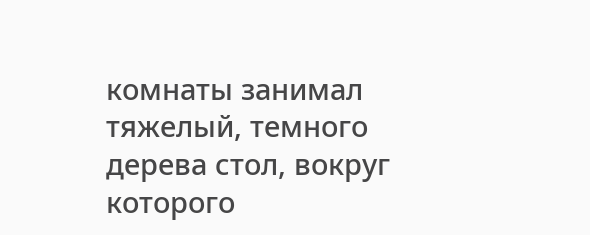комнаты занимал тяжелый, темного дерева стол, вокруг которого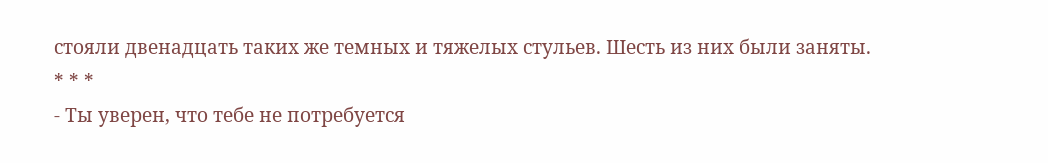стояли двенадцать таких же темных и тяжелых стульев. Шесть из них были заняты.
* * *
- Ты уверен, что тебе не потребуется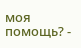моя помощь? -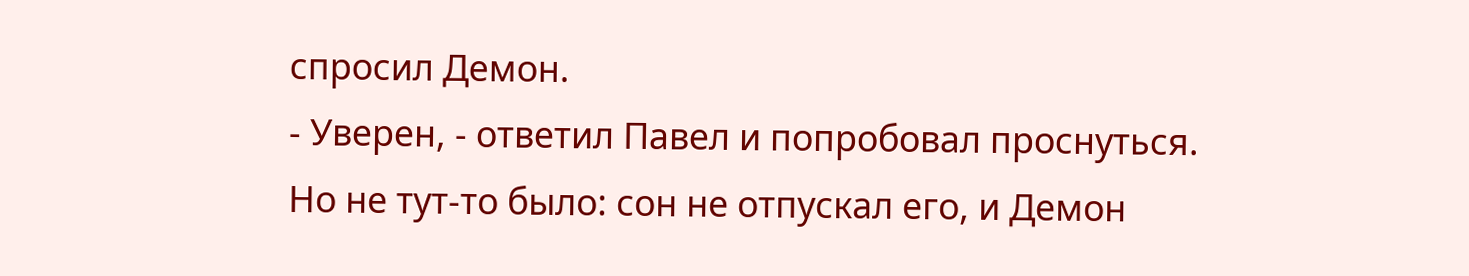спросил Демон.
- Уверен, - ответил Павел и попробовал проснуться.
Но не тут-то было: сон не отпускал его, и Демон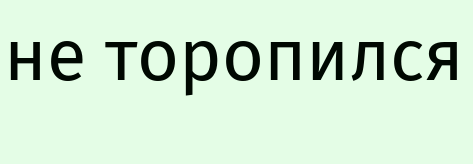не торопился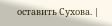оставить Сухова. |